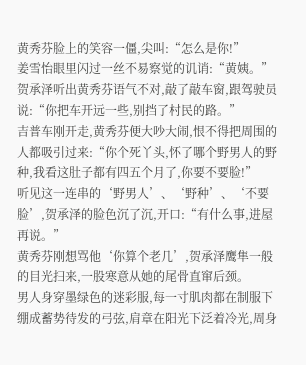黄秀芬脸上的笑容一僵,尖叫:“怎么是你!”
姜雪怡眼里闪过一丝不易察觉的讥诮:“黄姨。”
贺承泽听出黄秀芬语气不对,敲了敲车窗,跟驾驶员说:“你把车开远一些,别挡了村民的路。”
吉普车刚开走,黄秀芬便大吵大闹,恨不得把周围的人都吸引过来:“你个死丫头,怀了哪个野男人的野种,我看这肚子都有四五个月了,你要不要脸!”
听见这一连串的‘野男人’、‘野种’、‘不要脸’,贺承泽的脸色沉了沉,开口:“有什么事,进屋再说。”
黄秀芬刚想骂他‘你算个老几’,贺承泽鹰隼一般的目光扫来,一股寒意从她的尾骨直窜后颈。
男人身穿墨绿色的迷彩服,每一寸肌肉都在制服下绷成蓄势待发的弓弦,肩章在阳光下泛着冷光,周身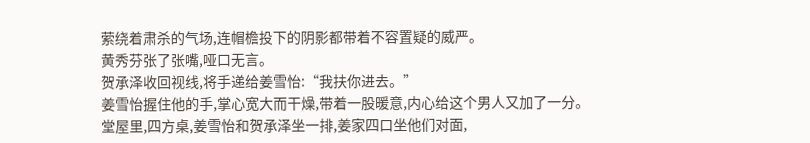萦绕着肃杀的气场,连帽檐投下的阴影都带着不容置疑的威严。
黄秀芬张了张嘴,哑口无言。
贺承泽收回视线,将手递给姜雪怡:“我扶你进去。”
姜雪怡握住他的手,掌心宽大而干燥,带着一股暖意,内心给这个男人又加了一分。
堂屋里,四方桌,姜雪怡和贺承泽坐一排,姜家四口坐他们对面,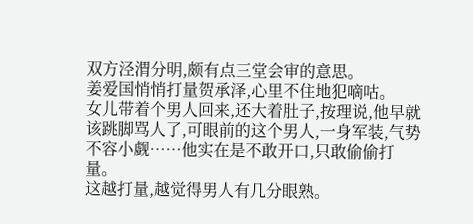双方泾渭分明,颇有点三堂会审的意思。
姜爱国悄悄打量贺承泽,心里不住地犯嘀咕。
女儿带着个男人回来,还大着肚子,按理说,他早就该跳脚骂人了,可眼前的这个男人,一身军装,气势不容小觑……他实在是不敢开口,只敢偷偷打量。
这越打量,越觉得男人有几分眼熟。